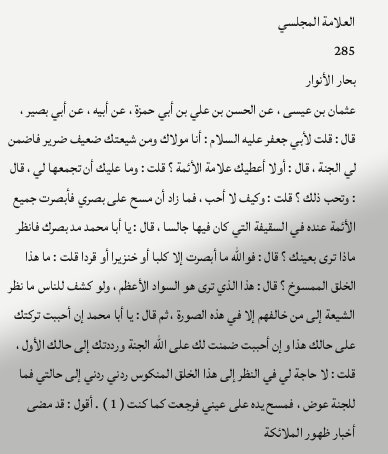العلامة المجلسي
285
بحار الأنوار
عثمان بن عيسى ، عن الحسن بن علي بن أبي حمزة ، عن أبيه ، عن أبي بصير ، قال : قلت لأبي جعفر عليه السلام : أنا مولاك ومن شيعتك ضعيف ضرير فاضمن لي الجنة ، قال : أولا أعطيك علامة الأئمة ؟ قلت : وما عليك أن تجمعها لي ، قال : وتحب ذلك ؟ قلت : وكيف لا أحب ، فما زاد أن مسح على بصري فأبصرت جميع الأئمة عنده في السقيفة التي كان فيها جالسا ، قال : يا أبا محمد مد بصرك فانظر ماذا ترى بعينك ؟ قال : فوالله ما أبصرت إلا كلبا أو خنزيرا أو قردا قلت : ما هذا الخلق الممسوخ ؟ قال : هذا الذي ترى هو السواد الأعظم ، ولو كشف للناس ما نظر الشيعة إلى من خالفهم إلا في هذه الصورة ، ثم قال : يا أبا محمد إن أحببت تركتك على حالك هذا وإن أحببت ضمنت لك على الله الجنة ورددتك إلى حالك الأول ، قلت : لا حاجة لي في النظر إلى هذا الخلق المنكوس ردني ردني إلى حالتي فما للجنة عوض ، فمسح يده على عيني فرجعت كما كنت ( 1 ) . أقول : قد مضى أخبار ظهور الملائكة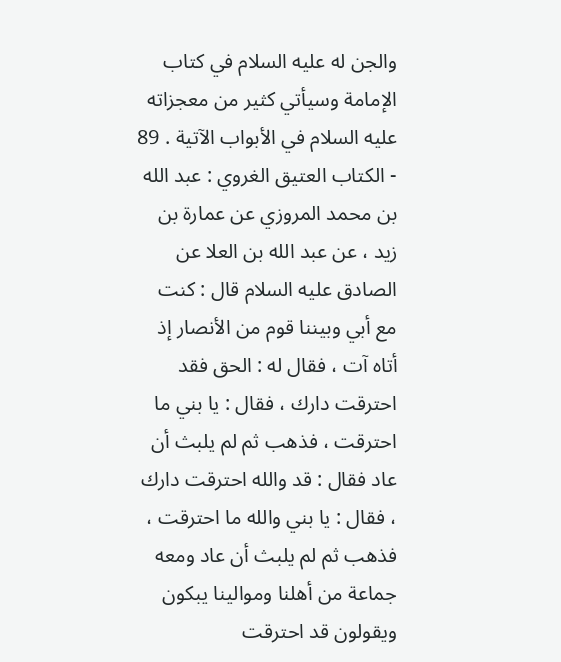والجن له عليه السلام في كتاب الإمامة وسيأتي كثير من معجزاته عليه السلام في الأبواب الآتية . 89 - الكتاب العتيق الغروي : عبد الله بن محمد المروزي عن عمارة بن زيد ، عن عبد الله بن العلا عن الصادق عليه السلام قال : كنت مع أبي وبيننا قوم من الأنصار إذ أتاه آت ، فقال له : الحق فقد احترقت دارك ، فقال : يا بني ما احترقت ، فذهب ثم لم يلبث أن عاد فقال : قد والله احترقت دارك ، فقال : يا بني والله ما احترقت ، فذهب ثم لم يلبث أن عاد ومعه جماعة من أهلنا وموالينا يبكون ويقولون قد احترقت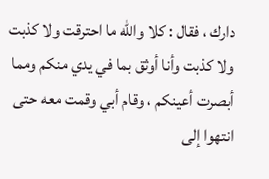دارك ، فقال : كلا والله ما احترقت ولا كذبت ولا كذبت وأنا أوثق بما في يدي منكم ومما أبصرت أعينكم ، وقام أبي وقمت معه حتى انتهوا إلى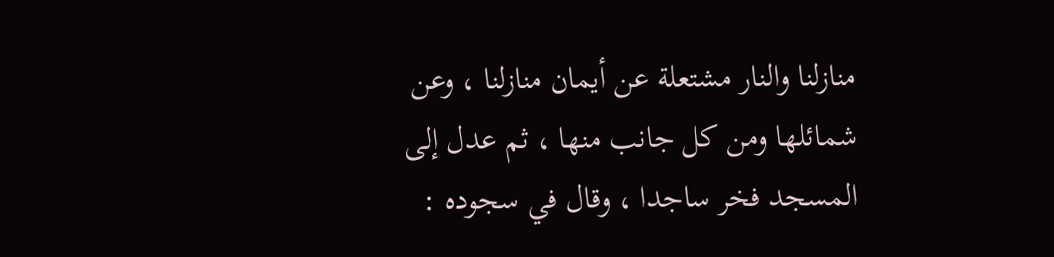منازلنا والنار مشتعلة عن أيمان منازلنا ، وعن شمائلها ومن كل جانب منها ، ثم عدل إلى المسجد فخر ساجدا ، وقال في سجوده :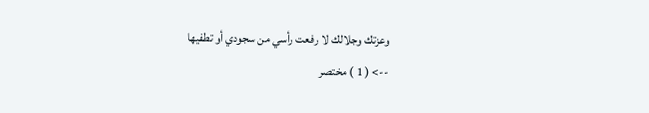وعزتك وجلالك لا رفعت رأسي من سجودي أو تطفيها
--> ( 1 ) مختصر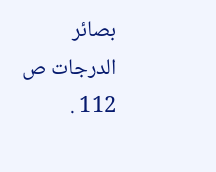بصائر الدرجات ص 112 .